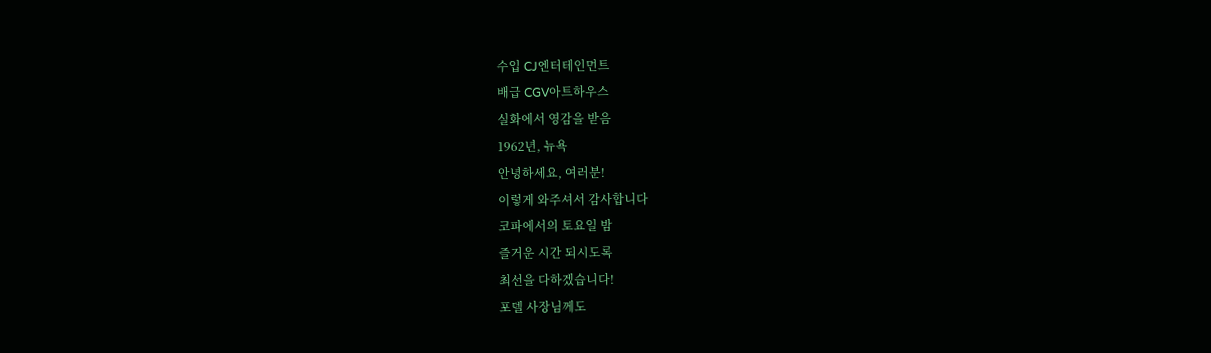수입 CJ엔터테인먼트
배급 CGV아트하우스
실화에서 영감을 받음
1962년, 뉴욕
안녕하세요, 여러분!
이렇게 와주셔서 감사합니다
코파에서의 토요일 밤
즐거운 시간 되시도록
최선을 다하겠습니다!
포델 사장님께도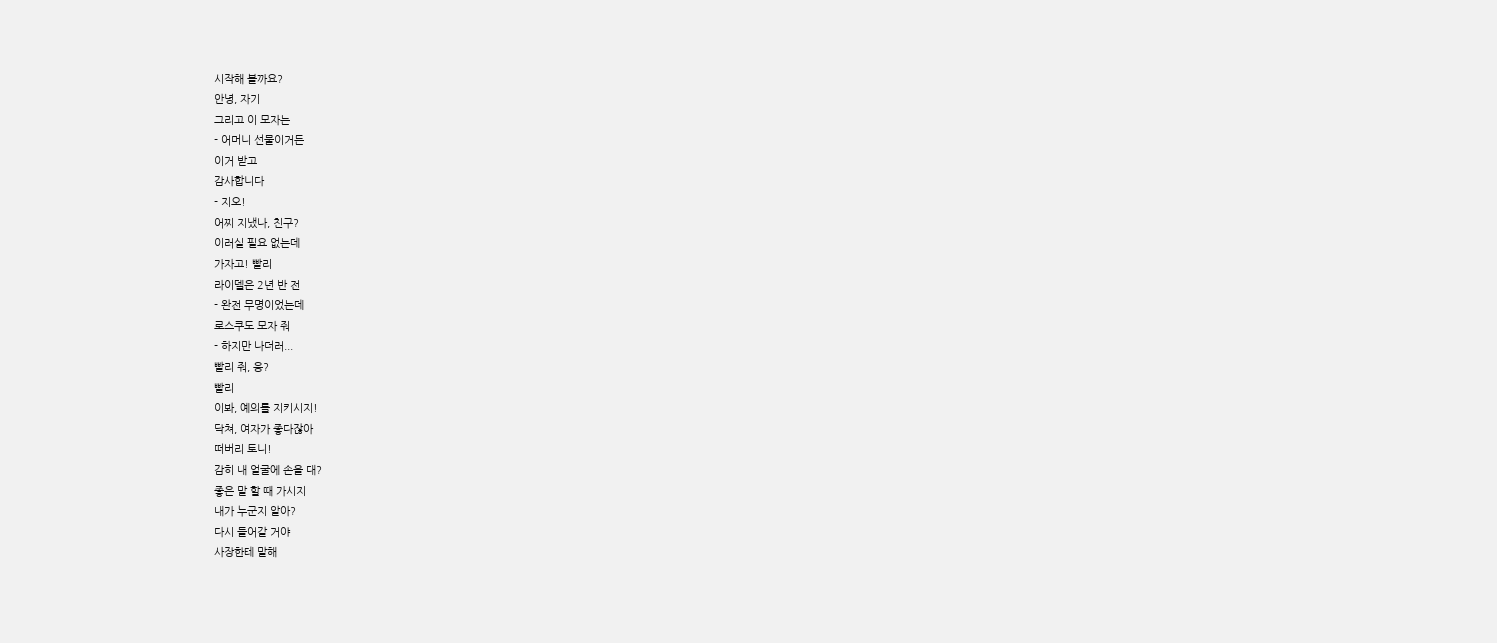시작해 볼까요?
안녕, 자기
그리고 이 모자는
- 어머니 선물이거든
이거 받고
감사합니다
- 지오!
어찌 지냈나, 친구?
이러실 필요 없는데
가자고! 빨리
라이델은 2년 반 전
- 완전 무명이었는데
로스쿠도 모자 줘
- 하지만 나더러...
빨리 줘, 응?
빨리
이봐, 예의를 지키시지!
닥쳐, 여자가 좋다잖아
떠버리 토니!
감히 내 얼굴에 손을 대?
좋은 말 할 때 가시지
내가 누군지 알아?
다시 들어갈 거야
사장한테 말해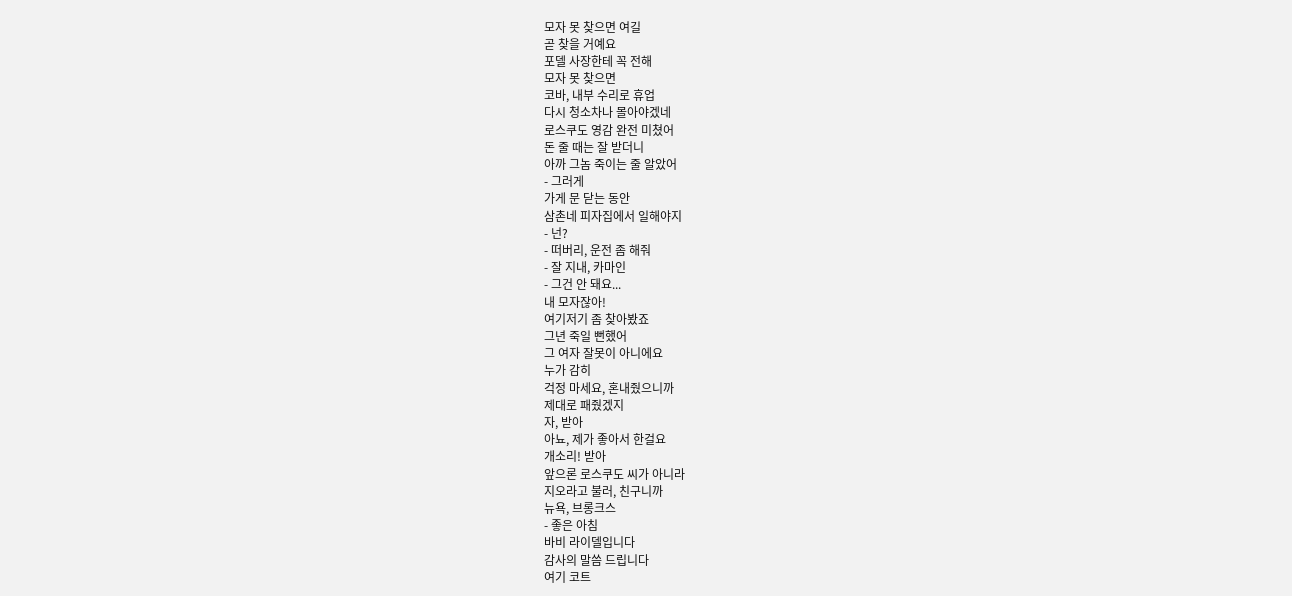모자 못 찾으면 여길
곧 찾을 거예요
포델 사장한테 꼭 전해
모자 못 찾으면
코바, 내부 수리로 휴업
다시 청소차나 몰아야겠네
로스쿠도 영감 완전 미쳤어
돈 줄 때는 잘 받더니
아까 그놈 죽이는 줄 알았어
- 그러게
가게 문 닫는 동안
삼촌네 피자집에서 일해야지
- 넌?
- 떠버리, 운전 좀 해줘
- 잘 지내, 카마인
- 그건 안 돼요...
내 모자잖아!
여기저기 좀 찾아봤죠
그년 죽일 뻔했어
그 여자 잘못이 아니에요
누가 감히
걱정 마세요, 혼내줬으니까
제대로 패줬겠지
자, 받아
아뇨, 제가 좋아서 한걸요
개소리! 받아
앞으론 로스쿠도 씨가 아니라
지오라고 불러, 친구니까
뉴욕, 브롱크스
- 좋은 아침
바비 라이델입니다
감사의 말씀 드립니다
여기 코트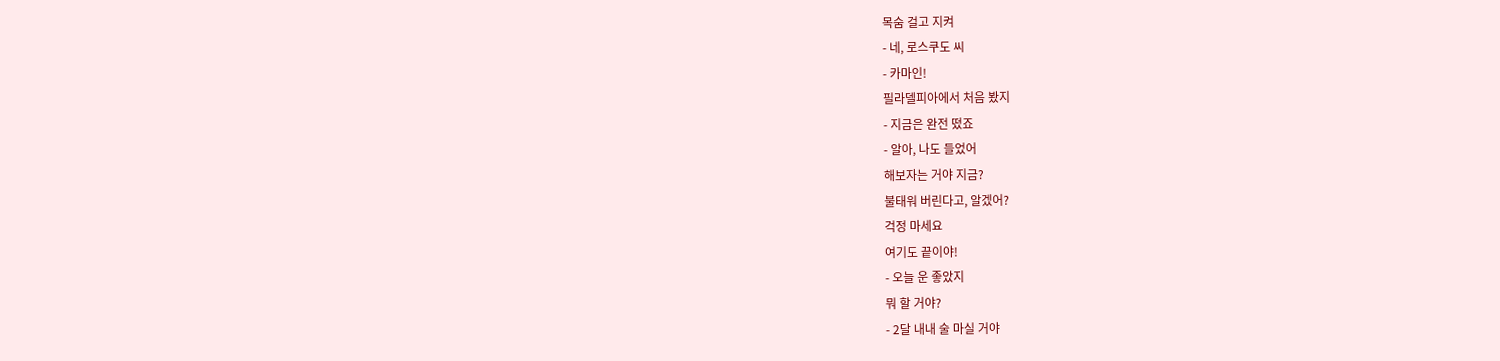목숨 걸고 지켜
- 네, 로스쿠도 씨
- 카마인!
필라델피아에서 처음 봤지
- 지금은 완전 떴죠
- 알아, 나도 들었어
해보자는 거야 지금?
불태워 버린다고, 알겠어?
걱정 마세요
여기도 끝이야!
- 오늘 운 좋았지
뭐 할 거야?
- 2달 내내 술 마실 거야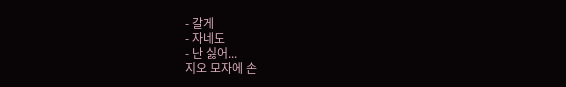- 갈게
- 자네도
- 난 싫어...
지오 모자에 손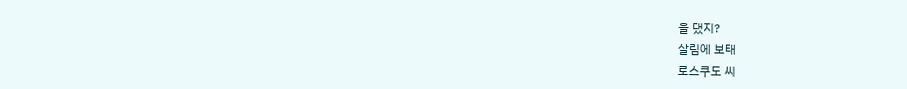을 댔지?
살림에 보태
로스쿠도 씨